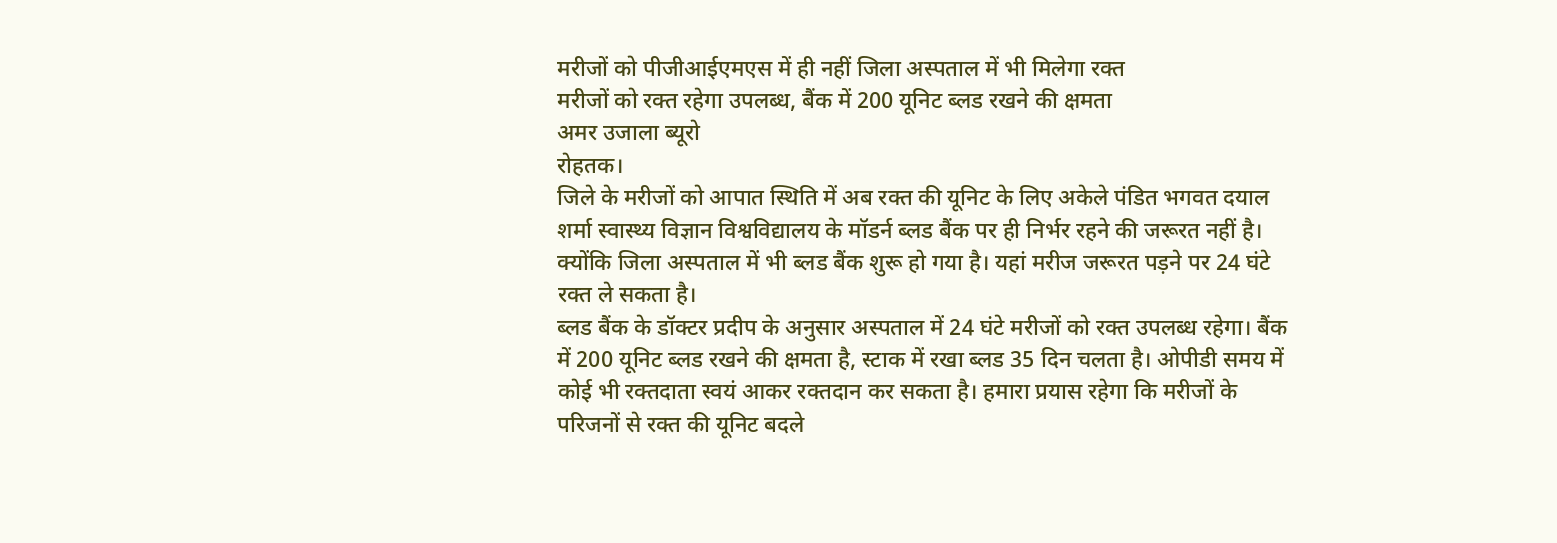मरीजों को पीजीआईएमएस में ही नहीं जिला अस्पताल में भी मिलेगा रक्त
मरीजों को रक्त रहेगा उपलब्ध, बैंक में 200 यूनिट ब्लड रखने की क्षमता
अमर उजाला ब्यूरो
रोहतक।
जिले के मरीजों को आपात स्थिति में अब रक्त की यूनिट के लिए अकेले पंडित भगवत दयाल शर्मा स्वास्थ्य विज्ञान विश्वविद्यालय के मॉडर्न ब्लड बैंक पर ही निर्भर रहने की जरूरत नहीं है। क्योंकि जिला अस्पताल में भी ब्लड बैंक शुरू हो गया है। यहां मरीज जरूरत पड़ने पर 24 घंटे रक्त ले सकता है।
ब्लड बैंक के डॉक्टर प्रदीप के अनुसार अस्पताल में 24 घंटे मरीजों को रक्त उपलब्ध रहेगा। बैंक में 200 यूनिट ब्लड रखने की क्षमता है, स्टाक में रखा ब्लड 35 दिन चलता है। ओपीडी समय में कोई भी रक्तदाता स्वयं आकर रक्तदान कर सकता है। हमारा प्रयास रहेगा कि मरीजों के परिजनों से रक्त की यूनिट बदले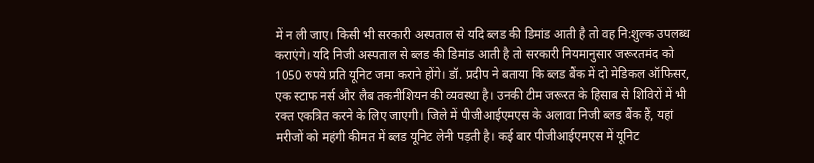में न ली जाए। किसी भी सरकारी अस्पताल से यदि ब्लड की डिमांड आती है तो वह नि:शुल्क उपलब्ध कराएंगे। यदि निजी अस्पताल से ब्लड की डिमांड आती है तो सरकारी नियमानुसार जरूरतमंद को 1050 रुपये प्रति यूनिट जमा कराने होंगे। डॉ. प्रदीप ने बताया कि ब्लड बैंक में दो मेडिकल ऑफिसर, एक स्टाफ नर्स और लैब तकनीशियन की व्यवस्था है। उनकी टीम जरूरत के हिसाब से शिविरों में भी रक्त एकत्रित करने के लिए जाएगी। जिले में पीजीआईएमएस के अलावा निजी ब्लड बैंक हैं, यहां मरीजों को महंगी कीमत में ब्लड यूनिट लेनी पड़ती है। कई बार पीजीआईएमएस में यूनिट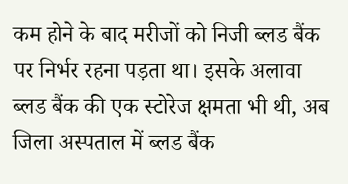कम होने के बाद मरीजों को निजी ब्लड बैंक पर निर्भर रहना पड़ता था। इसके अलावा ब्लड बैंक की एक स्टोरेज क्षमता भी थी, अब जिला अस्पताल में ब्लड बैंक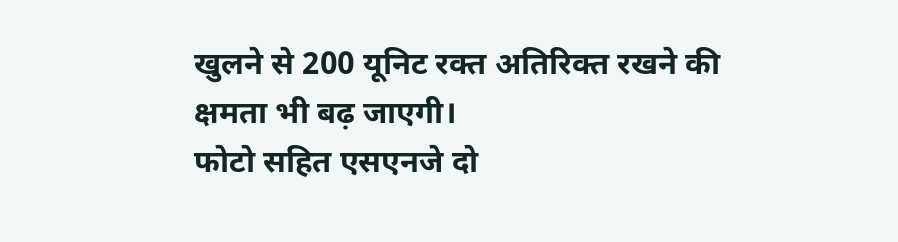खुलने से 200 यूनिट रक्त अतिरिक्त रखने की क्षमता भी बढ़ जाएगी।
फोटो सहित एसएनजे दो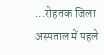...रोहतक जिला अस्पताल में पहले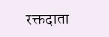रक्तदाता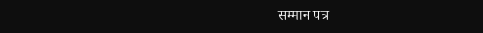सम्मान पत्र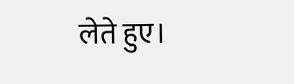लेते हुए।